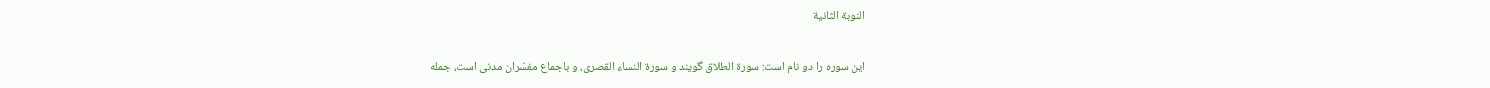النوبة الثانیة

این سوره را دو نام است: سورة الطلاق گویند و سورة النساء القصرى، و باجماع مفسّران مدنى است، جمله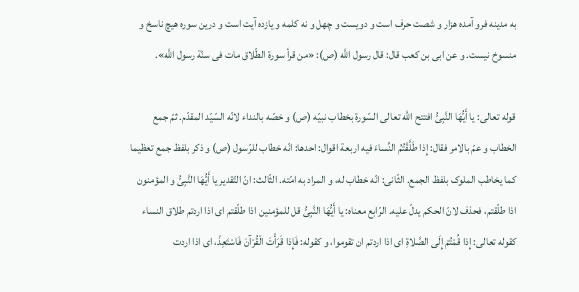به مدینه فرو آمده هزار و شصت حرف است و دویست و چهل و نه کلمه و یازده آیت است و درین سوره هیچ ناسخ و منسوخ نیست. و عن ابى بن کعب قال: قال رسول اللَّه (ص): «من قرأ سورة الطّلاق مات فی سنّة رسول اللَّه».

قوله تعالى: یا أَیُّهَا النَّبِیُّ افتتح اللَّه تعالى السّورة بخطاب نبیّه (ص) و خصّه بالنداء لانّه السّیّد المقدّم. ثمّ جمع الخطاب و عمّ بالامر فقال: إِذا طَلَّقْتُمُ النِّساءَ فیه اربعة اقوال: احدها: انّه خطاب للرّسول (ص) و ذکر بلفظ جمع تعظیما کما یخاطب الملوک بلفظ الجمع. الثّانی: انّه خطاب له، و المراد به امّته. الثّالث: انّ التّقدیر یا أَیُّهَا النَّبِیُّ و المؤمنون اذا طلّقتم، فحذف لانّ الحکم یدلّ علیه. الرّابع معناه: یا أَیُّهَا النَّبِیُّ قل للمؤمنین اذا طلّقتم اى اذا اردتم طلاق النساء کقوله تعالى: إِذا قُمْتُمْ إِلَى الصَّلاةِ اى اذا اردتم ان تقوموا، و کقوله: فَإِذا قَرَأْتَ الْقُرْآنَ فَاسْتَعِذْ، اى اذا اردت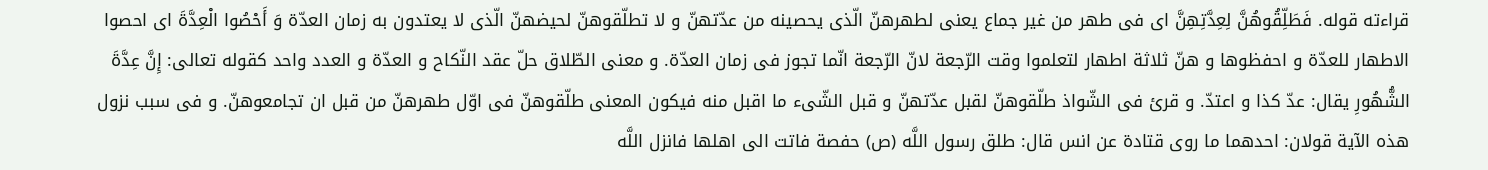قراءته قوله. فَطَلِّقُوهُنَّ لِعِدَّتِهِنَّ اى فی طهر من غیر جماع یعنى لطهرهنّ الّذى یحصینه من عدّتهنّ و لا تطلّقوهنّ لحیضهنّ الّذى لا یعتدون به زمان العدّة وَ أَحْصُوا الْعِدَّةَ اى احصوا الاطهار للعدّة و احفظوها و هنّ ثلاثة اطهار لتعلموا وقت الرّجعة لانّ الرّجعة انّما تجوز فی زمان العدّة. و معنى الطّلاق حلّ عقد النّکاح و العدّة و العدد واحد کقوله تعالى: إِنَّ عِدَّةَ الشُّهُورِ یقال: عدّ کذا و اعتدّ. و قرئ فی الشّواذ طلّقوهنّ لقبل عدّتهنّ و قبل الشّیء ما اقبل منه فیکون المعنى طلّقوهنّ فى اوّل طهرهنّ من قبل ان تجامعوهنّ. و فی سبب نزول هذه الآیة قولان: احدهما ما روى قتادة عن انس قال: طلق رسول اللَّه (ص) حفصة فاتت الى اهلها فانزل اللَّه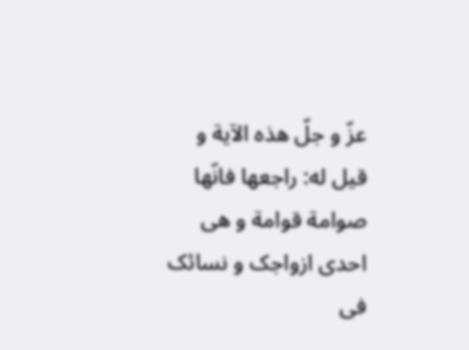عزّ و جلّ هذه الآیة و قیل له: راجعها فانّها صوامة قوامة و هی احدى ازواجک و نسائک فی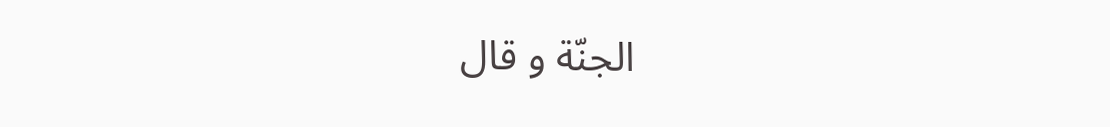الجنّة و قال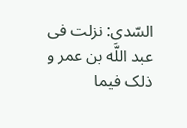السّدى: نزلت فی عبد اللَّه بن عمر و ذلک فیما